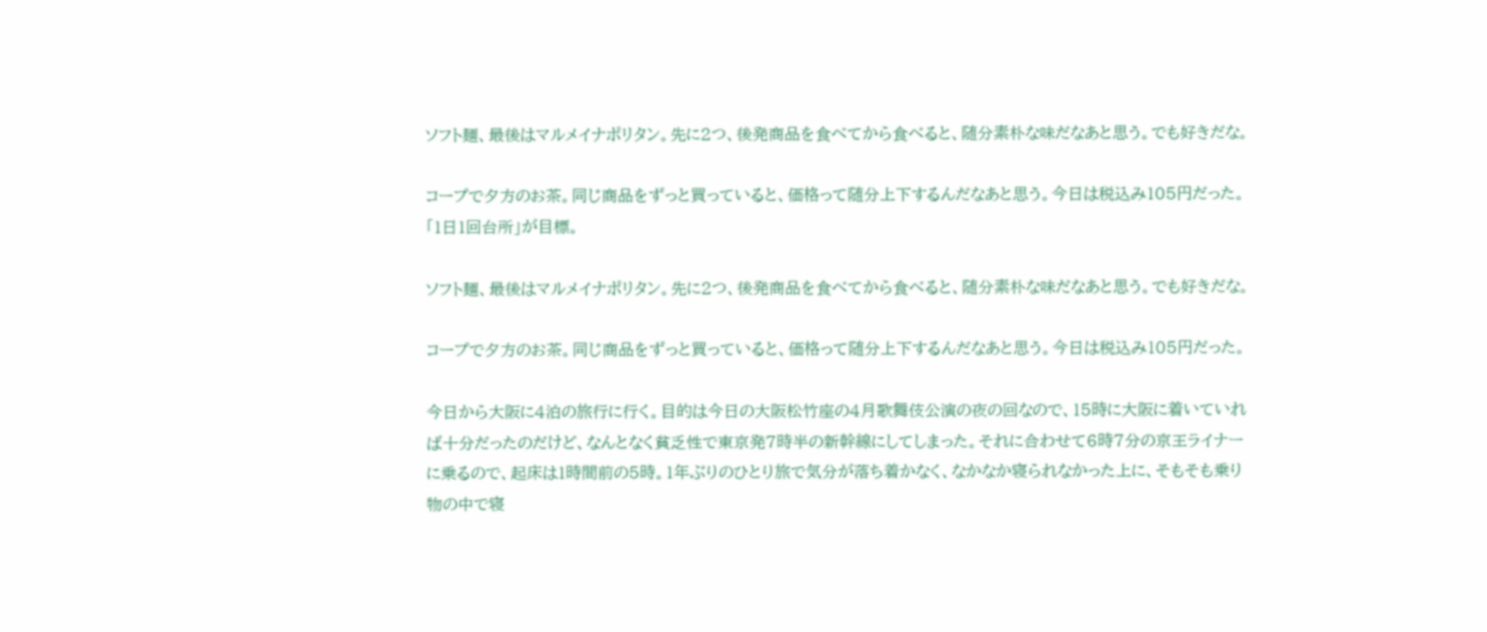ソフト麺、最後はマルメイナポリタン。先に2つ、後発商品を食べてから食べると、随分素朴な味だなあと思う。でも好きだな。

コープで夕方のお茶。同じ商品をずっと買っていると、価格って随分上下するんだなあと思う。今日は税込み105円だった。
「1日1回台所」が目標。

ソフト麺、最後はマルメイナポリタン。先に2つ、後発商品を食べてから食べると、随分素朴な味だなあと思う。でも好きだな。

コープで夕方のお茶。同じ商品をずっと買っていると、価格って随分上下するんだなあと思う。今日は税込み105円だった。

今日から大阪に4泊の旅行に行く。目的は今日の大阪松竹座の4月歌舞伎公演の夜の回なので、15時に大阪に着いていれば十分だったのだけど、なんとなく貧乏性で東京発7時半の新幹線にしてしまった。それに合わせて6時7分の京王ライナーに乗るので、起床は1時間前の5時。1年ぶりのひとり旅で気分が落ち着かなく、なかなか寝られなかった上に、そもそも乗り物の中で寝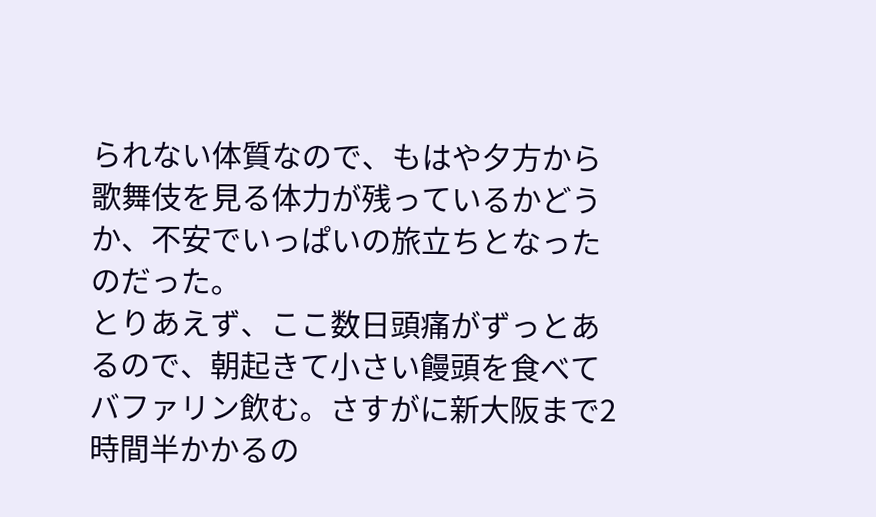られない体質なので、もはや夕方から歌舞伎を見る体力が残っているかどうか、不安でいっぱいの旅立ちとなったのだった。
とりあえず、ここ数日頭痛がずっとあるので、朝起きて小さい饅頭を食べてバファリン飲む。さすがに新大阪まで2時間半かかるの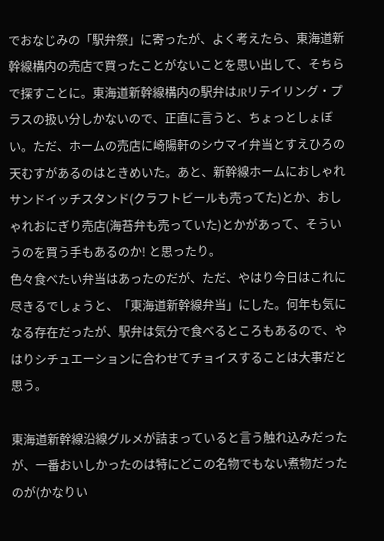でおなじみの「駅弁祭」に寄ったが、よく考えたら、東海道新幹線構内の売店で買ったことがないことを思い出して、そちらで探すことに。東海道新幹線構内の駅弁はJRリテイリング・プラスの扱い分しかないので、正直に言うと、ちょっとしょぼい。ただ、ホームの売店に崎陽軒のシウマイ弁当とすえひろの天むすがあるのはときめいた。あと、新幹線ホームにおしゃれサンドイッチスタンド(クラフトビールも売ってた)とか、おしゃれおにぎり売店(海苔弁も売っていた)とかがあって、そういうのを買う手もあるのか! と思ったり。
色々食べたい弁当はあったのだが、ただ、やはり今日はこれに尽きるでしょうと、「東海道新幹線弁当」にした。何年も気になる存在だったが、駅弁は気分で食べるところもあるので、やはりシチュエーションに合わせてチョイスすることは大事だと思う。

東海道新幹線沿線グルメが詰まっていると言う触れ込みだったが、一番おいしかったのは特にどこの名物でもない煮物だったのが(かなりい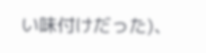い味付けだった)、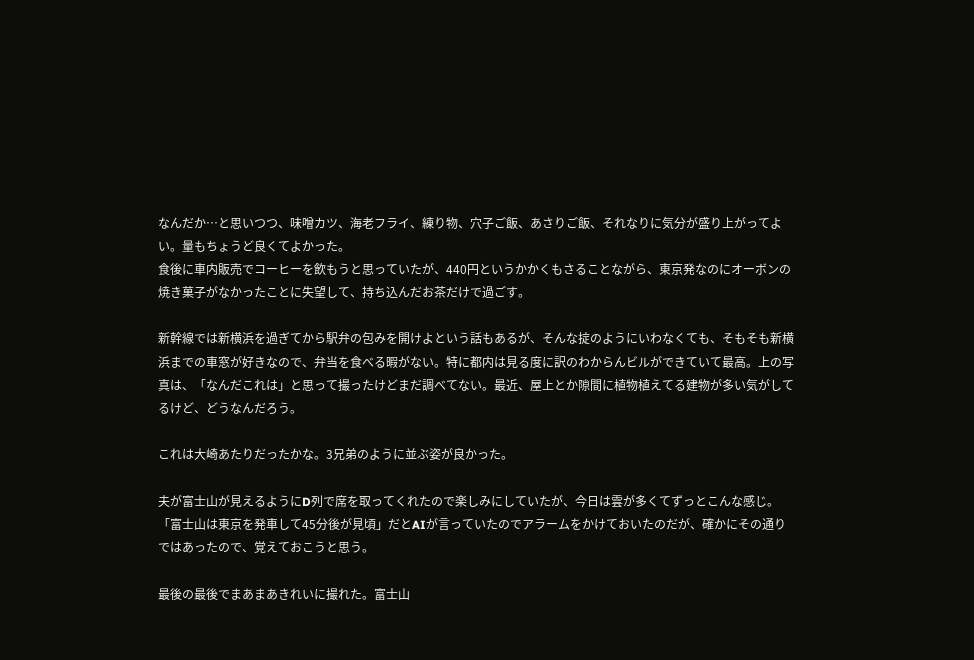なんだか…と思いつつ、味噌カツ、海老フライ、練り物、穴子ご飯、あさりご飯、それなりに気分が盛り上がってよい。量もちょうど良くてよかった。
食後に車内販売でコーヒーを飲もうと思っていたが、440円というかかくもさることながら、東京発なのにオーボンの焼き菓子がなかったことに失望して、持ち込んだお茶だけで過ごす。

新幹線では新横浜を過ぎてから駅弁の包みを開けよという話もあるが、そんな掟のようにいわなくても、そもそも新横浜までの車窓が好きなので、弁当を食べる暇がない。特に都内は見る度に訳のわからんビルができていて最高。上の写真は、「なんだこれは」と思って撮ったけどまだ調べてない。最近、屋上とか隙間に植物植えてる建物が多い気がしてるけど、どうなんだろう。

これは大崎あたりだったかな。3兄弟のように並ぶ姿が良かった。

夫が富士山が見えるようにD列で席を取ってくれたので楽しみにしていたが、今日は雲が多くてずっとこんな感じ。「富士山は東京を発車して45分後が見頃」だとAIが言っていたのでアラームをかけておいたのだが、確かにその通りではあったので、覚えておこうと思う。

最後の最後でまあまあきれいに撮れた。富士山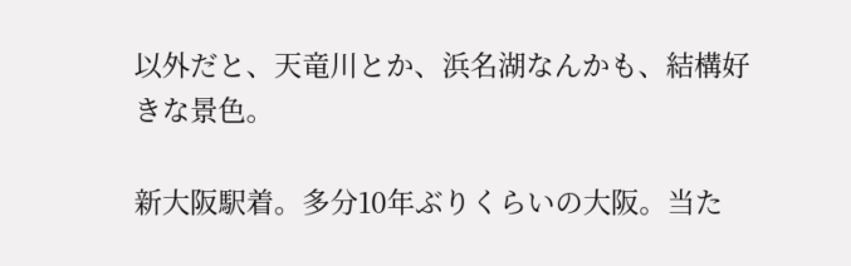以外だと、天竜川とか、浜名湖なんかも、結構好きな景色。

新大阪駅着。多分10年ぶりくらいの大阪。当た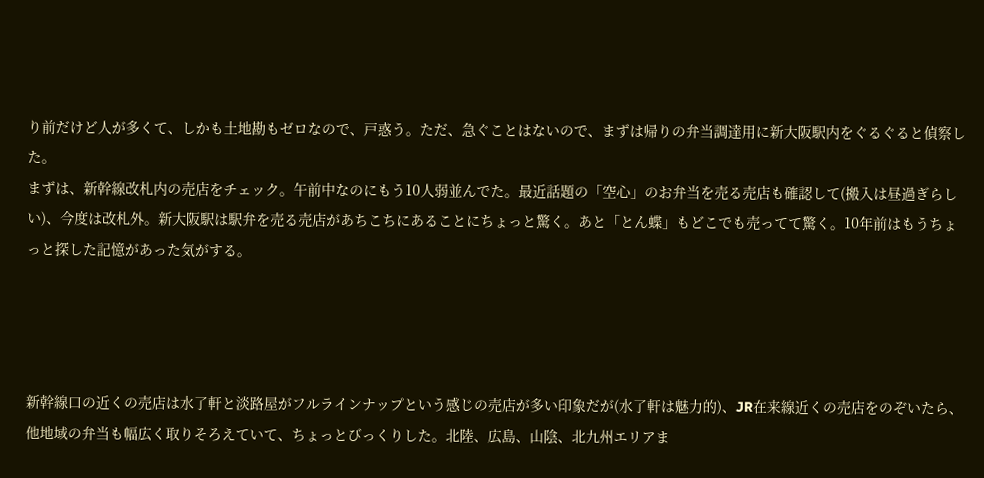り前だけど人が多くて、しかも土地勘もゼロなので、戸惑う。ただ、急ぐことはないので、まずは帰りの弁当調達用に新大阪駅内をぐるぐると偵察した。
まずは、新幹線改札内の売店をチェック。午前中なのにもう10人弱並んでた。最近話題の「空心」のお弁当を売る売店も確認して(搬入は昼過ぎらしい)、今度は改札外。新大阪駅は駅弁を売る売店があちこちにあることにちょっと驚く。あと「とん蝶」もどこでも売ってて驚く。10年前はもうちょっと探した記憶があった気がする。




新幹線口の近くの売店は水了軒と淡路屋がフルラインナップという感じの売店が多い印象だが(水了軒は魅力的)、JR在来線近くの売店をのぞいたら、他地域の弁当も幅広く取りそろえていて、ちょっとびっくりした。北陸、広島、山陰、北九州エリアま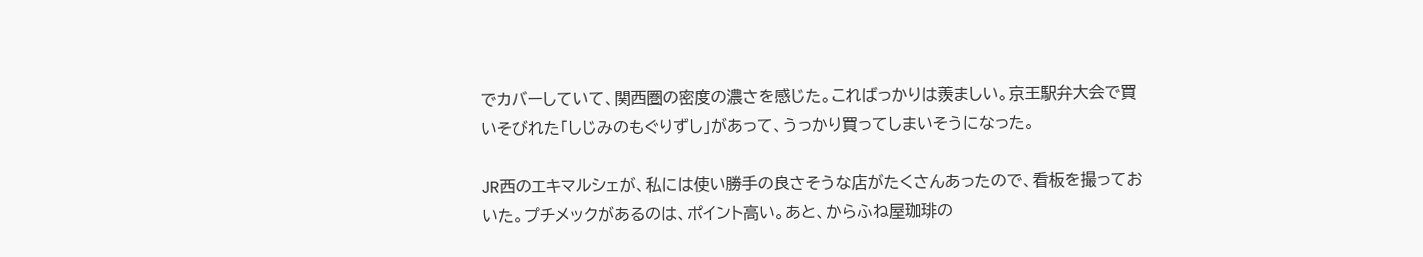でカバーしていて、関西圏の密度の濃さを感じた。こればっかりは羨ましい。京王駅弁大会で買いそびれた「しじみのもぐりずし」があって、うっかり買ってしまいそうになった。

JR西のエキマルシェが、私には使い勝手の良さそうな店がたくさんあったので、看板を撮っておいた。プチメックがあるのは、ポイント高い。あと、からふね屋珈琲の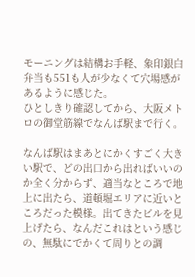モーニングは結構お手軽、象印銀白弁当も551も人が少なくて穴場感があるように感じた。
ひとしきり確認してから、大阪メトロの御堂筋線でなんば駅まで行く。

なんば駅はまあとにかくすごく大きい駅で、どの出口から出ればいいのか全く分からず、適当なところで地上に出たら、道頓堀エリアに近いところだった模様。出てきたビルを見上げたら、なんだこれはという感じの、無駄にでかくて周りとの調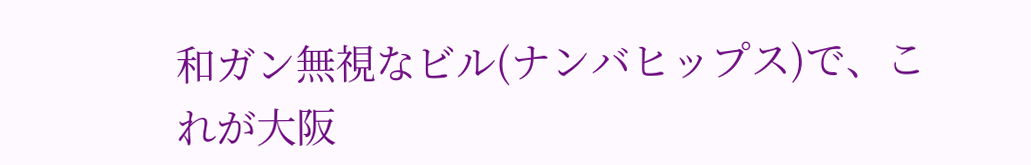和ガン無視なビル(ナンバヒップス)で、これが大阪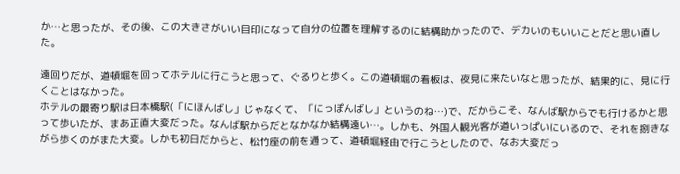か…と思ったが、その後、この大きさがいい目印になって自分の位置を理解するのに結構助かったので、デカいのもいいことだと思い直した。

遠回りだが、道頓堀を回ってホテルに行こうと思って、ぐるりと歩く。この道頓堀の看板は、夜見に来たいなと思ったが、結果的に、見に行くことはなかった。
ホテルの最寄り駅は日本橋駅(「にほんばし」じゃなくて、「にっぽんばし」というのね…)で、だからこそ、なんば駅からでも行けるかと思って歩いたが、まあ正直大変だった。なんば駅からだとなかなか結構遠い…。しかも、外国人観光客が道いっぱいにいるので、それを捌きながら歩くのがまた大変。しかも初日だからと、松竹座の前を通って、道頓堀経由で行こうとしたので、なお大変だっ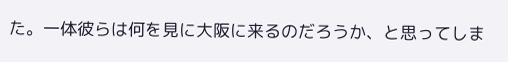た。一体彼らは何を見に大阪に来るのだろうか、と思ってしま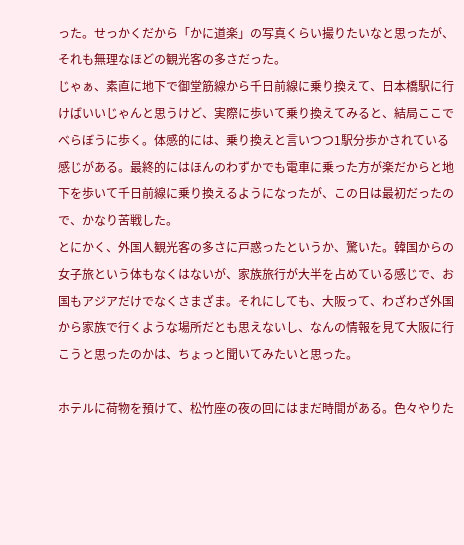った。せっかくだから「かに道楽」の写真くらい撮りたいなと思ったが、それも無理なほどの観光客の多さだった。
じゃぁ、素直に地下で御堂筋線から千日前線に乗り換えて、日本橋駅に行けばいいじゃんと思うけど、実際に歩いて乗り換えてみると、結局ここでべらぼうに歩く。体感的には、乗り換えと言いつつ1駅分歩かされている感じがある。最終的にはほんのわずかでも電車に乗った方が楽だからと地下を歩いて千日前線に乗り換えるようになったが、この日は最初だったので、かなり苦戦した。
とにかく、外国人観光客の多さに戸惑ったというか、驚いた。韓国からの女子旅という体もなくはないが、家族旅行が大半を占めている感じで、お国もアジアだけでなくさまざま。それにしても、大阪って、わざわざ外国から家族で行くような場所だとも思えないし、なんの情報を見て大阪に行こうと思ったのかは、ちょっと聞いてみたいと思った。

ホテルに荷物を預けて、松竹座の夜の回にはまだ時間がある。色々やりた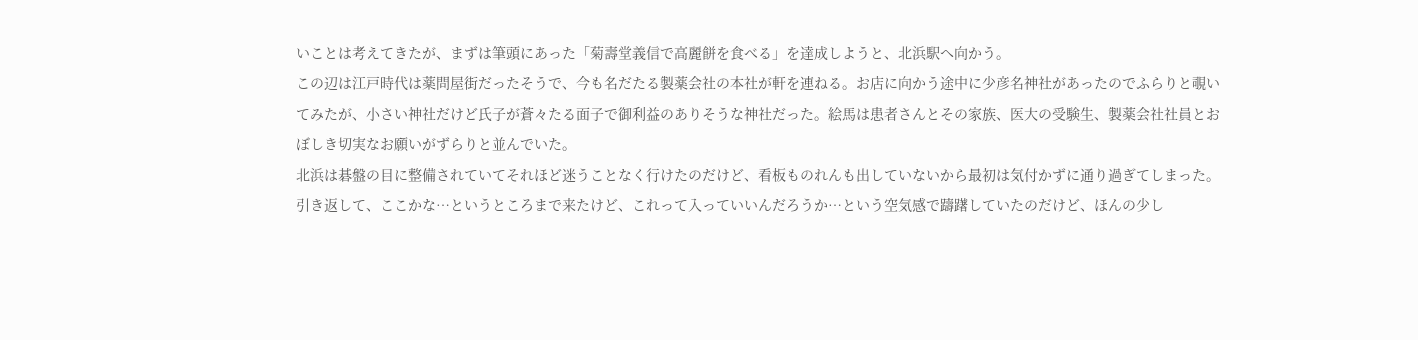いことは考えてきたが、まずは筆頭にあった「菊壽堂義信で高麗餅を食べる」を達成しようと、北浜駅へ向かう。
この辺は江戸時代は薬問屋街だったそうで、今も名だたる製薬会社の本社が軒を連ねる。お店に向かう途中に少彦名神社があったのでふらりと覗いてみたが、小さい神社だけど氏子が蒼々たる面子で御利益のありそうな神社だった。絵馬は患者さんとその家族、医大の受験生、製薬会社社員とおぼしき切実なお願いがずらりと並んでいた。
北浜は碁盤の目に整備されていてそれほど迷うことなく行けたのだけど、看板ものれんも出していないから最初は気付かずに通り過ぎてしまった。引き返して、ここかな…というところまで来たけど、これって入っていいんだろうか…という空気感で躊躇していたのだけど、ほんの少し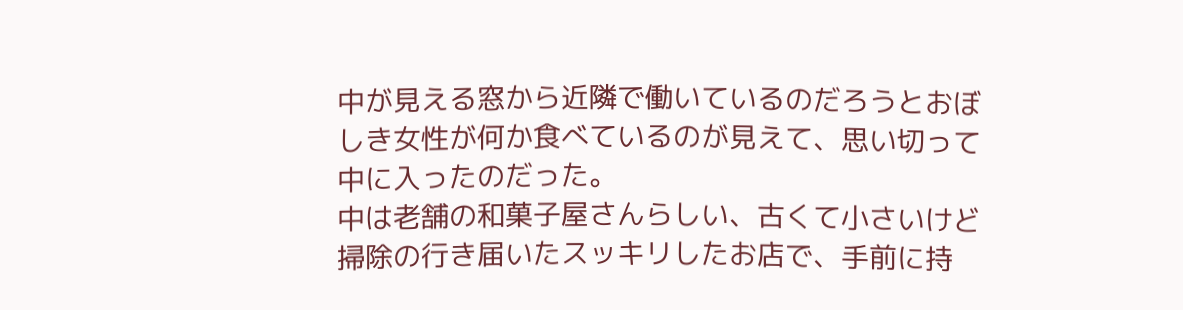中が見える窓から近隣で働いているのだろうとおぼしき女性が何か食べているのが見えて、思い切って中に入ったのだった。
中は老舗の和菓子屋さんらしい、古くて小さいけど掃除の行き届いたスッキリしたお店で、手前に持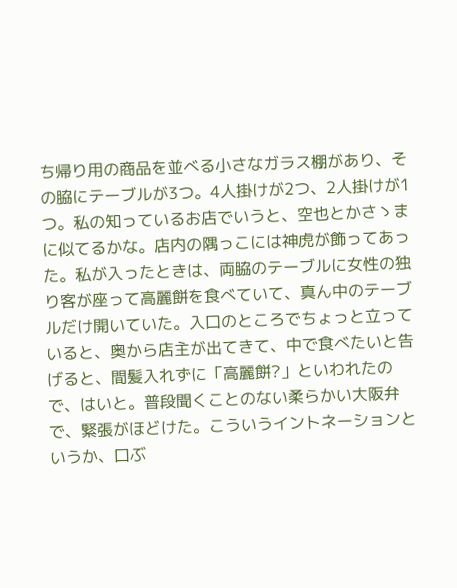ち帰り用の商品を並べる小さなガラス棚があり、その脇にテーブルが3つ。4人掛けが2つ、2人掛けが1つ。私の知っているお店でいうと、空也とかさゝまに似てるかな。店内の隅っこには神虎が飾ってあった。私が入ったときは、両脇のテーブルに女性の独り客が座って高麗餅を食べていて、真ん中のテーブルだけ開いていた。入口のところでちょっと立っていると、奥から店主が出てきて、中で食べたいと告げると、間髪入れずに「高麗餅?」といわれたので、はいと。普段聞くことのない柔らかい大阪弁で、緊張がほどけた。こういうイントネーションというか、口ぶ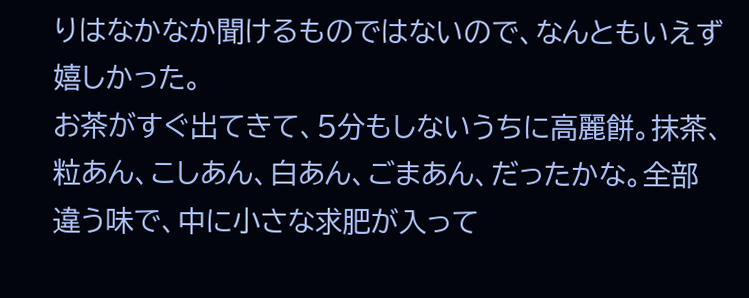りはなかなか聞けるものではないので、なんともいえず嬉しかった。
お茶がすぐ出てきて、5分もしないうちに高麗餅。抹茶、粒あん、こしあん、白あん、ごまあん、だったかな。全部違う味で、中に小さな求肥が入って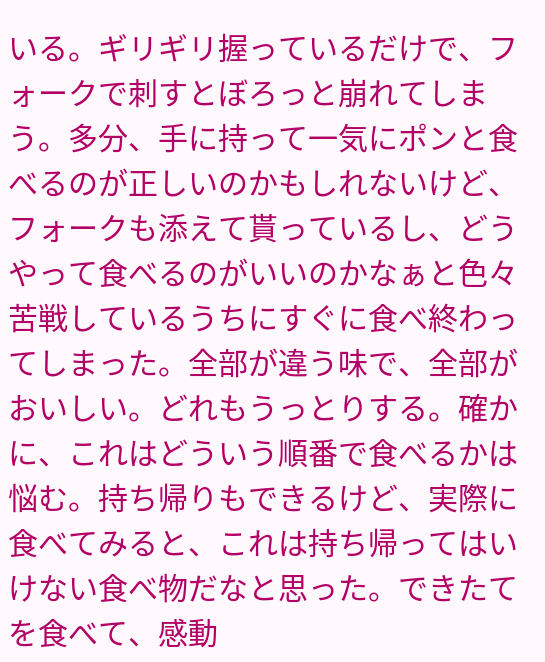いる。ギリギリ握っているだけで、フォークで刺すとぼろっと崩れてしまう。多分、手に持って一気にポンと食べるのが正しいのかもしれないけど、フォークも添えて貰っているし、どうやって食べるのがいいのかなぁと色々苦戦しているうちにすぐに食べ終わってしまった。全部が違う味で、全部がおいしい。どれもうっとりする。確かに、これはどういう順番で食べるかは悩む。持ち帰りもできるけど、実際に食べてみると、これは持ち帰ってはいけない食べ物だなと思った。できたてを食べて、感動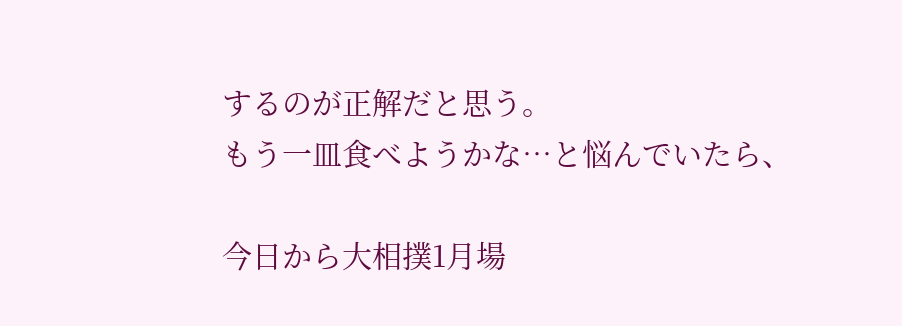するのが正解だと思う。
もう一皿食べようかな…と悩んでいたら、

今日から大相撲1月場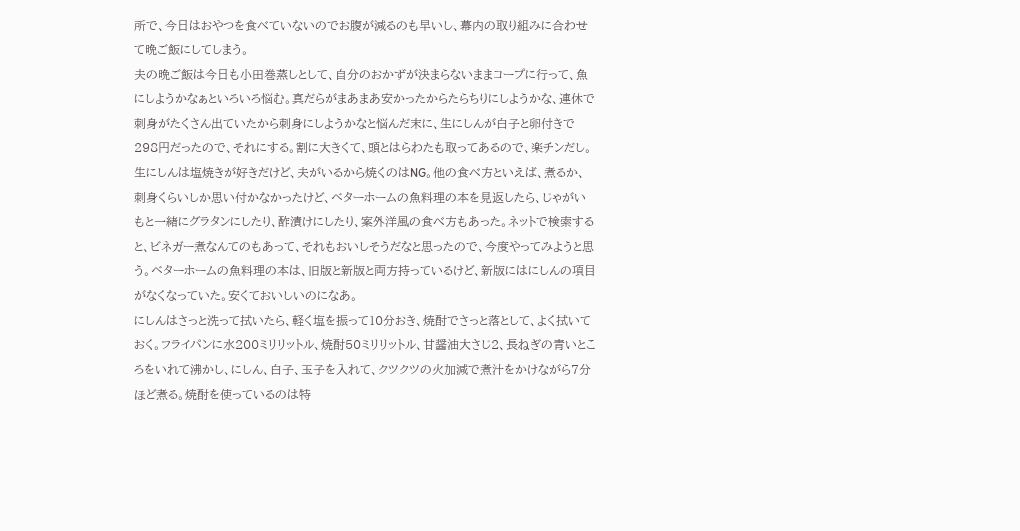所で、今日はおやつを食べていないのでお腹が減るのも早いし、幕内の取り組みに合わせて晩ご飯にしてしまう。
夫の晩ご飯は今日も小田巻蒸しとして、自分のおかずが決まらないままコープに行って、魚にしようかなぁといろいろ悩む。真だらがまあまあ安かったからたらちりにしようかな、連休で刺身がたくさん出ていたから刺身にしようかなと悩んだ末に、生にしんが白子と卵付きで298円だったので、それにする。割に大きくて、頭とはらわたも取ってあるので、楽チンだし。
生にしんは塩焼きが好きだけど、夫がいるから焼くのはNG。他の食べ方といえば、煮るか、刺身くらいしか思い付かなかったけど、ベターホームの魚料理の本を見返したら、じゃがいもと一緒にグラタンにしたり、酢漬けにしたり、案外洋風の食べ方もあった。ネットで検索すると、ビネガー煮なんてのもあって、それもおいしそうだなと思ったので、今度やってみようと思う。ベターホームの魚料理の本は、旧版と新版と両方持っているけど、新版にはにしんの項目がなくなっていた。安くておいしいのになあ。
にしんはさっと洗って拭いたら、軽く塩を振って10分おき、焼酎でさっと落として、よく拭いておく。フライパンに水200ミリリットル、焼酎50ミリリットル、甘醤油大さじ2、長ねぎの青いところをいれて沸かし、にしん、白子、玉子を入れて、クツクツの火加減で煮汁をかけながら7分ほど煮る。焼酎を使っているのは特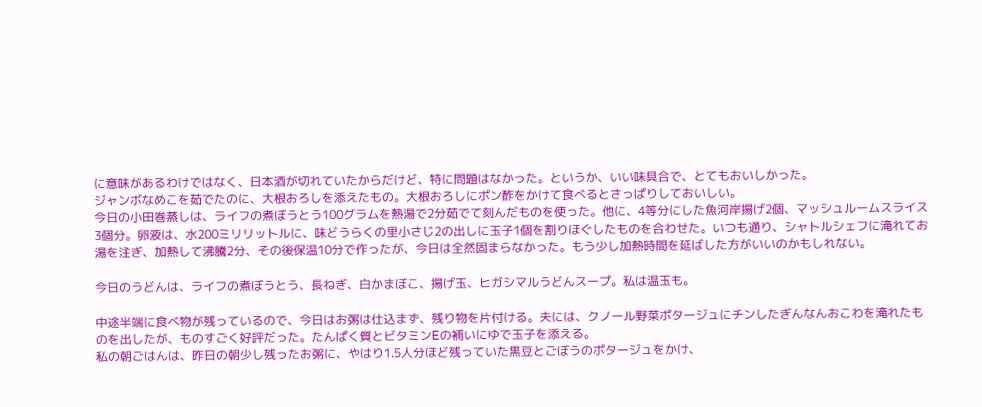に意味があるわけではなく、日本酒が切れていたからだけど、特に問題はなかった。というか、いい味具合で、とてもおいしかった。
ジャンボなめこを茹でたのに、大根おろしを添えたもの。大根おろしにポン酢をかけて食べるとさっぱりしておいしい。
今日の小田巻蒸しは、ライフの煮ぼうとう100グラムを熱湯で2分茹でて刻んだものを使った。他に、4等分にした魚河岸揚げ2個、マッシュルームスライス3個分。卵液は、水200ミリリットルに、味どうらくの里小さじ2の出しに玉子1個を割りほぐしたものを合わせた。いつも通り、シャトルシェフに淹れてお湯を注ぎ、加熱して沸騰2分、その後保温10分で作ったが、今日は全然固まらなかった。もう少し加熱時間を延ばした方がいいのかもしれない。

今日のうどんは、ライフの煮ぼうとう、長ねぎ、白かまぼこ、揚げ玉、ヒガシマルうどんスープ。私は温玉も。

中途半端に食べ物が残っているので、今日はお粥は仕込まず、残り物を片付ける。夫には、クノール野菜ポタージュにチンしたぎんなんおこわを淹れたものを出したが、ものすごく好評だった。たんぱく質とビタミンEの補いにゆで玉子を添える。
私の朝ごはんは、昨日の朝少し残ったお粥に、やはり1.5人分ほど残っていた黒豆とごぼうのポタージュをかけ、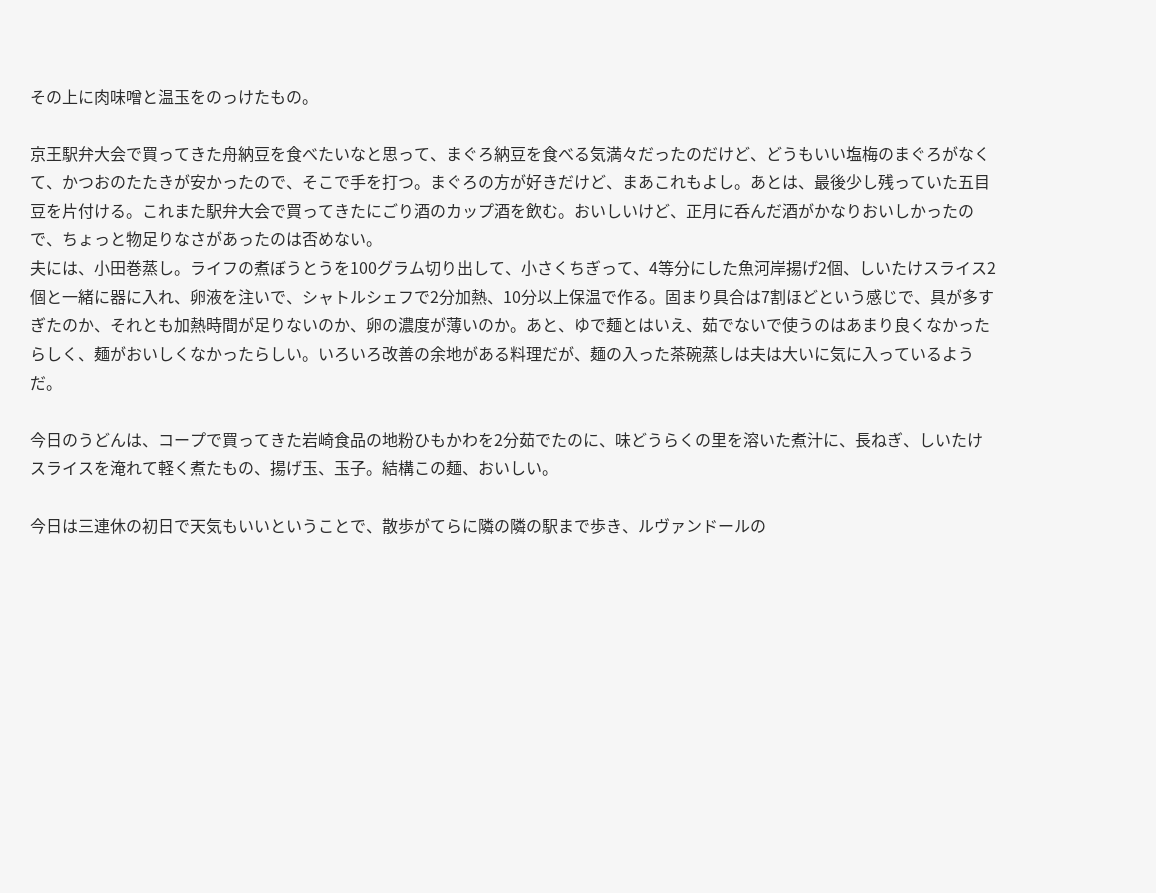その上に肉味噌と温玉をのっけたもの。

京王駅弁大会で買ってきた舟納豆を食べたいなと思って、まぐろ納豆を食べる気満々だったのだけど、どうもいい塩梅のまぐろがなくて、かつおのたたきが安かったので、そこで手を打つ。まぐろの方が好きだけど、まあこれもよし。あとは、最後少し残っていた五目豆を片付ける。これまた駅弁大会で買ってきたにごり酒のカップ酒を飲む。おいしいけど、正月に呑んだ酒がかなりおいしかったので、ちょっと物足りなさがあったのは否めない。
夫には、小田巻蒸し。ライフの煮ぼうとうを100グラム切り出して、小さくちぎって、4等分にした魚河岸揚げ2個、しいたけスライス2個と一緒に器に入れ、卵液を注いで、シャトルシェフで2分加熱、10分以上保温で作る。固まり具合は7割ほどという感じで、具が多すぎたのか、それとも加熱時間が足りないのか、卵の濃度が薄いのか。あと、ゆで麺とはいえ、茹でないで使うのはあまり良くなかったらしく、麺がおいしくなかったらしい。いろいろ改善の余地がある料理だが、麺の入った茶碗蒸しは夫は大いに気に入っているようだ。

今日のうどんは、コープで買ってきた岩崎食品の地粉ひもかわを2分茹でたのに、味どうらくの里を溶いた煮汁に、長ねぎ、しいたけスライスを淹れて軽く煮たもの、揚げ玉、玉子。結構この麺、おいしい。

今日は三連休の初日で天気もいいということで、散歩がてらに隣の隣の駅まで歩き、ルヴァンドールの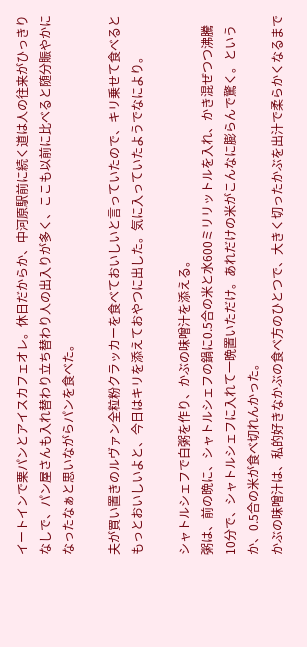イートインで栗パンとアイスカフェオレ。休日だからか、中河原駅前に続く道は人の往来がひっきりなしで、パン屋さんも入れ替わり立ち替わり人の出入りが多く、ここも以前に比べると随分賑やかになったなぁと思いながらパンを食べた。

夫が買い置きのルヴァン全粒粉クラッカーを食べておいしいと言っていたので、キリ乗せて食べるともっとおいしいよと、今日はキリを添えておやつに出した。気に入っていたようでなにより。

シャトルシェフで白粥を作り、かぶの味噌汁を添える。
粥は、前の晩に、シャトルシェフの鍋に0.5合の米と水600ミリリットルを入れ、かき混ぜつつ沸騰10分で、シャトルシェフに入れて一晩置いただけ。あれだけの米がこんなに膨らんで驚く。というか、0.5合の米が食べ切れんかった。
かぶの味噌汁は、私的好きなかぶの食べ方のひとつで、大きく切ったかぶを出汁で柔らかくなるまで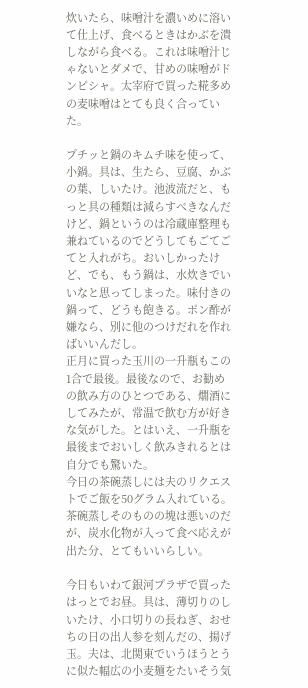炊いたら、味噌汁を濃いめに溶いて仕上げ、食べるときはかぶを潰しながら食べる。これは味噌汁じゃないとダメで、甘めの味噌がドンピシャ。太宰府で買った糀多めの麦味噌はとても良く合っていた。

プチッと鍋のキムチ味を使って、小鍋。具は、生たら、豆腐、かぶの葉、しいたけ。池波流だと、もっと具の種類は減らすべきなんだけど、鍋というのは冷蔵庫整理も兼ねているのでどうしてもごてごてと入れがち。おいしかったけど、でも、もう鍋は、水炊きでいいなと思ってしまった。味付きの鍋って、どうも飽きる。ポン酢が嫌なら、別に他のつけだれを作ればいいんだし。
正月に買った玉川の一升瓶もこの1合で最後。最後なので、お勧めの飲み方のひとつである、燗酒にしてみたが、常温で飲む方が好きな気がした。とはいえ、一升瓶を最後までおいしく飲みきれるとは自分でも驚いた。
今日の茶碗蒸しには夫のリクエストでご飯を50グラム入れている。茶碗蒸しそのものの塊は悪いのだが、炭水化物が入って食べ応えが出た分、とてもいいらしい。

今日もいわて銀河プラザで買ったはっとでお昼。具は、薄切りのしいたけ、小口切りの長ねぎ、おせちの日の出人参を刻んだの、揚げ玉。夫は、北関東でいうほうとうに似た幅広の小麦麺をたいそう気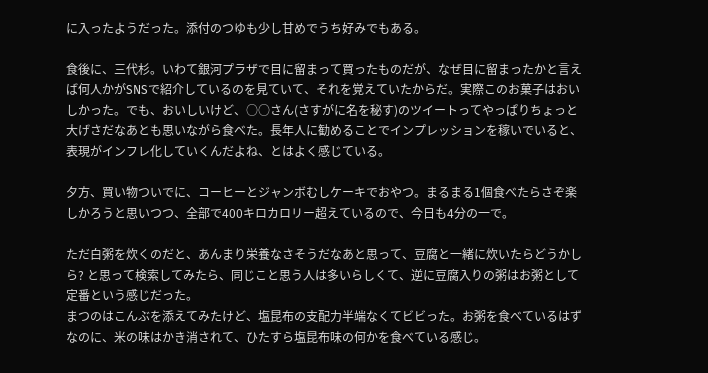に入ったようだった。添付のつゆも少し甘めでうち好みでもある。

食後に、三代杉。いわて銀河プラザで目に留まって買ったものだが、なぜ目に留まったかと言えば何人かがSNSで紹介しているのを見ていて、それを覚えていたからだ。実際このお菓子はおいしかった。でも、おいしいけど、○○さん(さすがに名を秘す)のツイートってやっぱりちょっと大げさだなあとも思いながら食べた。長年人に勧めることでインプレッションを稼いでいると、表現がインフレ化していくんだよね、とはよく感じている。

夕方、買い物ついでに、コーヒーとジャンボむしケーキでおやつ。まるまる1個食べたらさぞ楽しかろうと思いつつ、全部で400キロカロリー超えているので、今日も4分の一で。

ただ白粥を炊くのだと、あんまり栄養なさそうだなあと思って、豆腐と一緒に炊いたらどうかしら? と思って検索してみたら、同じこと思う人は多いらしくて、逆に豆腐入りの粥はお粥として定番という感じだった。
まつのはこんぶを添えてみたけど、塩昆布の支配力半端なくてビビった。お粥を食べているはずなのに、米の味はかき消されて、ひたすら塩昆布味の何かを食べている感じ。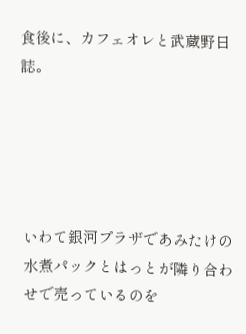食後に、カフェオレと武蔵野日誌。





いわて銀河プラザであみたけの水煮パックとはっとが隣り合わせで売っているのを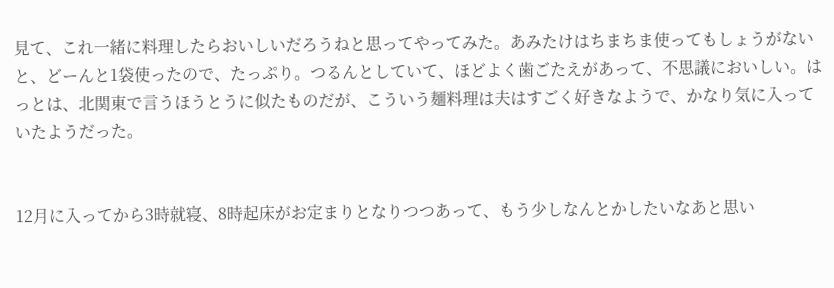見て、これ一緒に料理したらおいしいだろうねと思ってやってみた。あみたけはちまちま使ってもしょうがないと、どーんと1袋使ったので、たっぷり。つるんとしていて、ほどよく歯ごたえがあって、不思議においしい。はっとは、北関東で言うほうとうに似たものだが、こういう麺料理は夫はすごく好きなようで、かなり気に入っていたようだった。


12月に入ってから3時就寝、8時起床がお定まりとなりつつあって、もう少しなんとかしたいなあと思い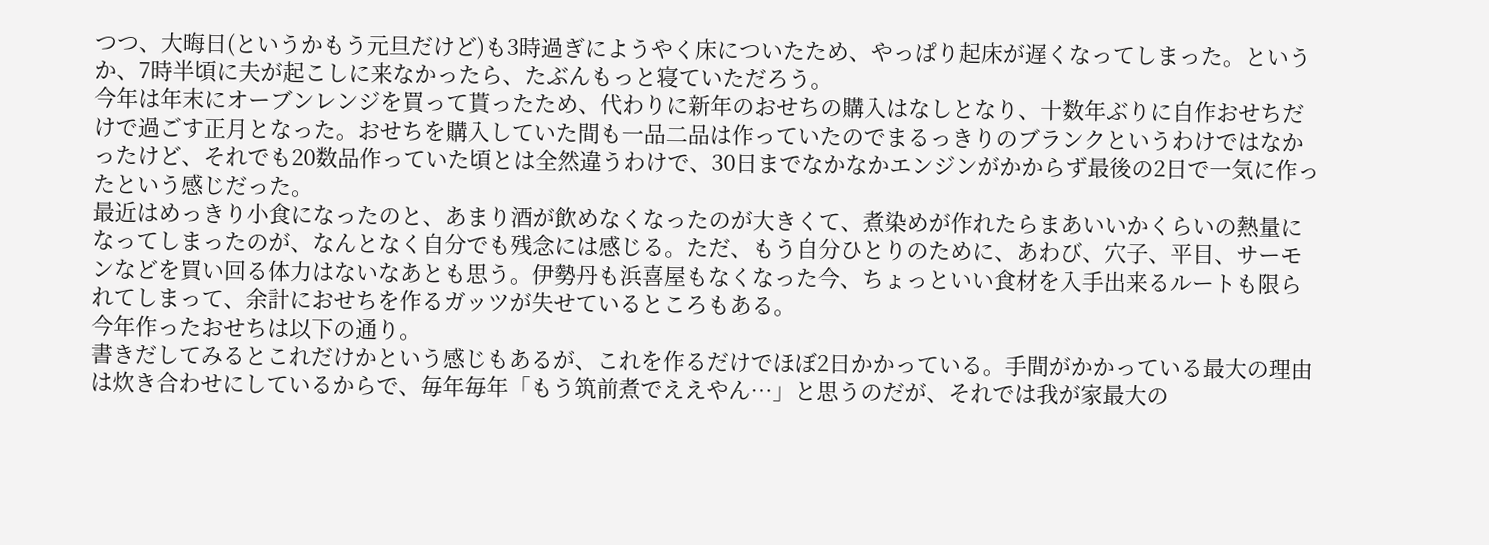つつ、大晦日(というかもう元旦だけど)も3時過ぎにようやく床についたため、やっぱり起床が遅くなってしまった。というか、7時半頃に夫が起こしに来なかったら、たぶんもっと寝ていただろう。
今年は年末にオーブンレンジを買って貰ったため、代わりに新年のおせちの購入はなしとなり、十数年ぶりに自作おせちだけで過ごす正月となった。おせちを購入していた間も一品二品は作っていたのでまるっきりのブランクというわけではなかったけど、それでも20数品作っていた頃とは全然違うわけで、30日までなかなかエンジンがかからず最後の2日で一気に作ったという感じだった。
最近はめっきり小食になったのと、あまり酒が飲めなくなったのが大きくて、煮染めが作れたらまあいいかくらいの熱量になってしまったのが、なんとなく自分でも残念には感じる。ただ、もう自分ひとりのために、あわび、穴子、平目、サーモンなどを買い回る体力はないなあとも思う。伊勢丹も浜喜屋もなくなった今、ちょっといい食材を入手出来るルートも限られてしまって、余計におせちを作るガッツが失せているところもある。
今年作ったおせちは以下の通り。
書きだしてみるとこれだけかという感じもあるが、これを作るだけでほぼ2日かかっている。手間がかかっている最大の理由は炊き合わせにしているからで、毎年毎年「もう筑前煮でええやん…」と思うのだが、それでは我が家最大の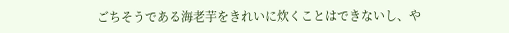ごちそうである海老芋をきれいに炊くことはできないし、や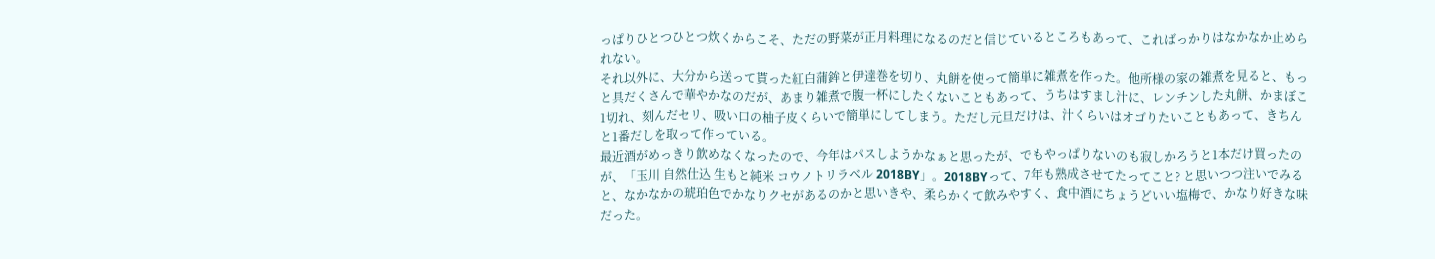っぱりひとつひとつ炊くからこそ、ただの野菜が正月料理になるのだと信じているところもあって、こればっかりはなかなか止められない。
それ以外に、大分から送って貰った紅白蒲鉾と伊達巻を切り、丸餅を使って簡単に雑煮を作った。他所様の家の雑煮を見ると、もっと具だくさんで華やかなのだが、あまり雑煮で腹一杯にしたくないこともあって、うちはすまし汁に、レンチンした丸餅、かまぼこ1切れ、刻んだセリ、吸い口の柚子皮くらいで簡単にしてしまう。ただし元旦だけは、汁くらいはオゴりたいこともあって、きちんと1番だしを取って作っている。
最近酒がめっきり飲めなくなったので、今年はパスしようかなぁと思ったが、でもやっぱりないのも寂しかろうと1本だけ買ったのが、「玉川 自然仕込 生もと純米 コウノトリラベル 2018BY」。2018BYって、7年も熟成させてたってこと? と思いつつ注いでみると、なかなかの琥珀色でかなりクセがあるのかと思いきや、柔らかくて飲みやすく、食中酒にちょうどいい塩梅で、かなり好きな味だった。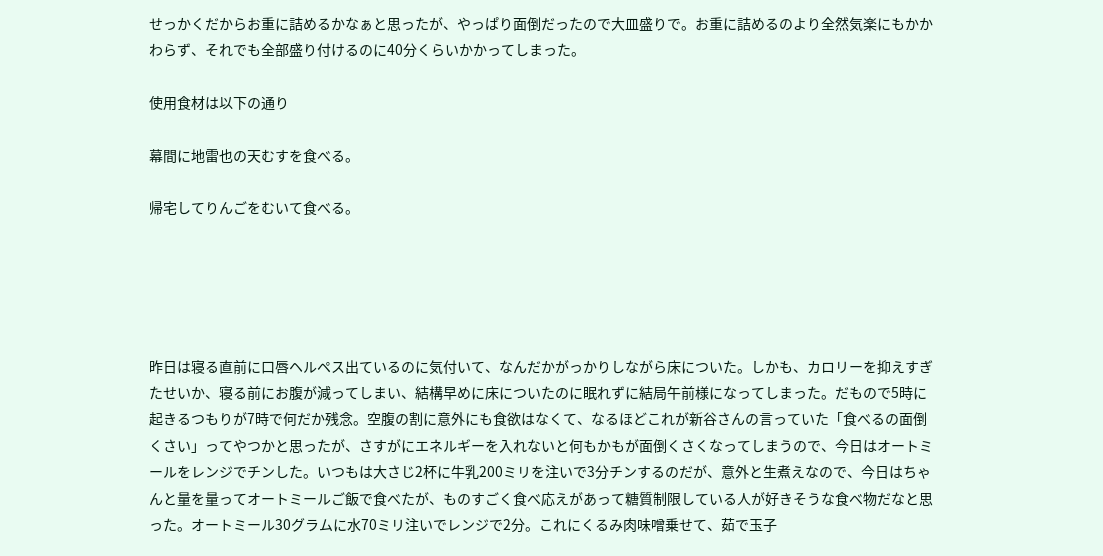せっかくだからお重に詰めるかなぁと思ったが、やっぱり面倒だったので大皿盛りで。お重に詰めるのより全然気楽にもかかわらず、それでも全部盛り付けるのに40分くらいかかってしまった。

使用食材は以下の通り

幕間に地雷也の天むすを食べる。

帰宅してりんごをむいて食べる。





昨日は寝る直前に口唇ヘルペス出ているのに気付いて、なんだかがっかりしながら床についた。しかも、カロリーを抑えすぎたせいか、寝る前にお腹が減ってしまい、結構早めに床についたのに眠れずに結局午前様になってしまった。だもので5時に起きるつもりが7時で何だか残念。空腹の割に意外にも食欲はなくて、なるほどこれが新谷さんの言っていた「食べるの面倒くさい」ってやつかと思ったが、さすがにエネルギーを入れないと何もかもが面倒くさくなってしまうので、今日はオートミールをレンジでチンした。いつもは大さじ2杯に牛乳200ミリを注いで3分チンするのだが、意外と生煮えなので、今日はちゃんと量を量ってオートミールご飯で食べたが、ものすごく食べ応えがあって糖質制限している人が好きそうな食べ物だなと思った。オートミール30グラムに水70ミリ注いでレンジで2分。これにくるみ肉味噌乗せて、茹で玉子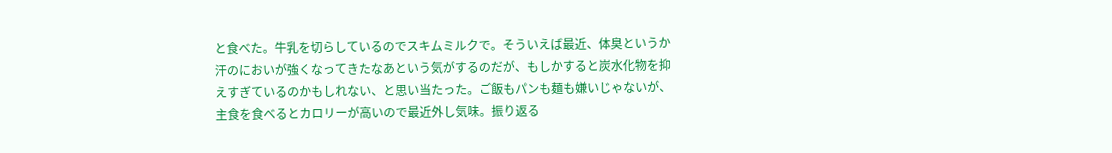と食べた。牛乳を切らしているのでスキムミルクで。そういえば最近、体臭というか汗のにおいが強くなってきたなあという気がするのだが、もしかすると炭水化物を抑えすぎているのかもしれない、と思い当たった。ご飯もパンも麺も嫌いじゃないが、主食を食べるとカロリーが高いので最近外し気味。振り返る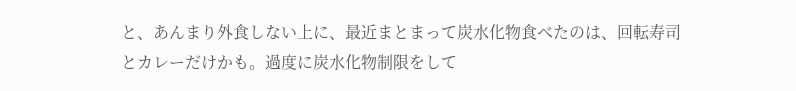と、あんまり外食しない上に、最近まとまって炭水化物食べたのは、回転寿司とカレーだけかも。過度に炭水化物制限をして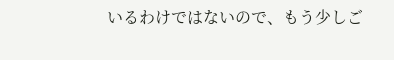いるわけではないので、もう少しご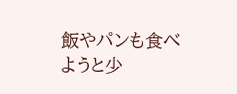飯やパンも食べようと少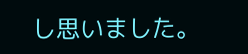し思いました。